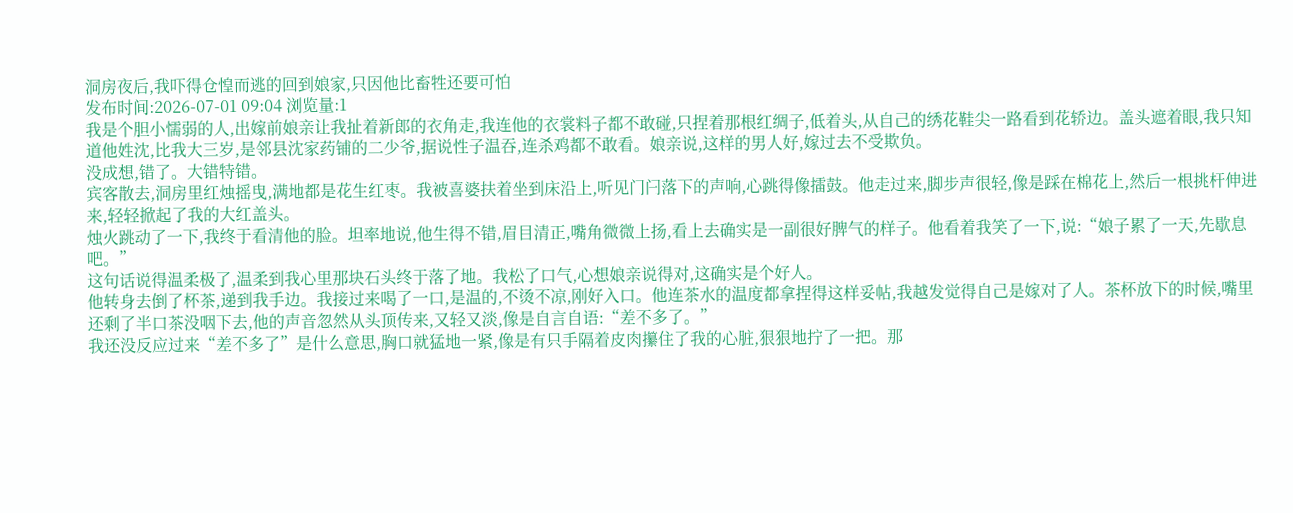洞房夜后,我吓得仓惶而逃的回到娘家,只因他比畜牲还要可怕
发布时间:2026-07-01 09:04 浏览量:1
我是个胆小懦弱的人,出嫁前娘亲让我扯着新郎的衣角走,我连他的衣裳料子都不敢碰,只捏着那根红绸子,低着头,从自己的绣花鞋尖一路看到花轿边。盖头遮着眼,我只知道他姓沈,比我大三岁,是邻县沈家药铺的二少爷,据说性子温吞,连杀鸡都不敢看。娘亲说,这样的男人好,嫁过去不受欺负。
没成想,错了。大错特错。
宾客散去,洞房里红烛摇曳,满地都是花生红枣。我被喜婆扶着坐到床沿上,听见门闩落下的声响,心跳得像擂鼓。他走过来,脚步声很轻,像是踩在棉花上,然后一根挑杆伸进来,轻轻掀起了我的大红盖头。
烛火跳动了一下,我终于看清他的脸。坦率地说,他生得不错,眉目清正,嘴角微微上扬,看上去确实是一副很好脾气的样子。他看着我笑了一下,说:“娘子累了一天,先歇息吧。”
这句话说得温柔极了,温柔到我心里那块石头终于落了地。我松了口气,心想娘亲说得对,这确实是个好人。
他转身去倒了杯茶,递到我手边。我接过来喝了一口,是温的,不烫不凉,刚好入口。他连茶水的温度都拿捏得这样妥帖,我越发觉得自己是嫁对了人。茶杯放下的时候,嘴里还剩了半口茶没咽下去,他的声音忽然从头顶传来,又轻又淡,像是自言自语:“差不多了。”
我还没反应过来“差不多了”是什么意思,胸口就猛地一紧,像是有只手隔着皮肉攥住了我的心脏,狠狠地拧了一把。那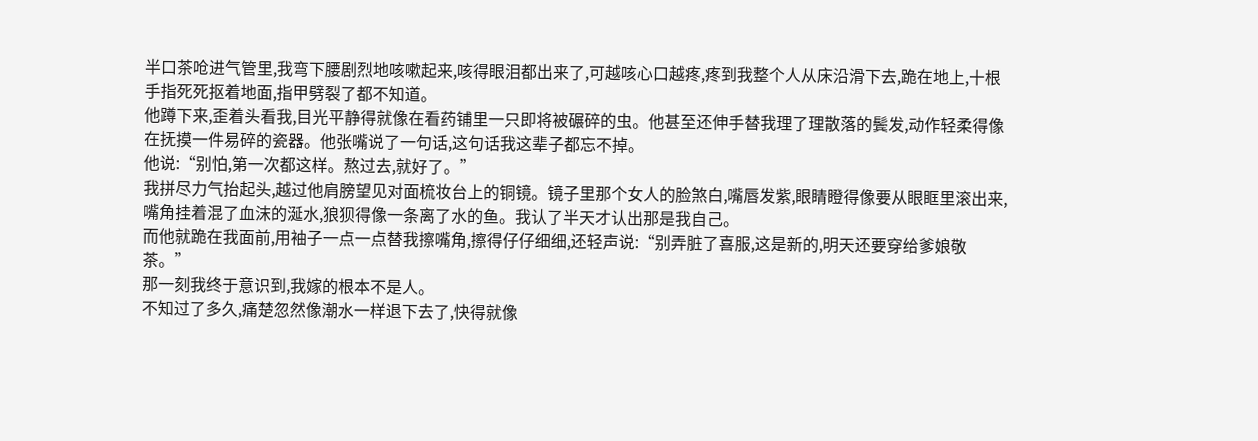半口茶呛进气管里,我弯下腰剧烈地咳嗽起来,咳得眼泪都出来了,可越咳心口越疼,疼到我整个人从床沿滑下去,跪在地上,十根手指死死抠着地面,指甲劈裂了都不知道。
他蹲下来,歪着头看我,目光平静得就像在看药铺里一只即将被碾碎的虫。他甚至还伸手替我理了理散落的鬓发,动作轻柔得像在抚摸一件易碎的瓷器。他张嘴说了一句话,这句话我这辈子都忘不掉。
他说:“别怕,第一次都这样。熬过去,就好了。”
我拼尽力气抬起头,越过他肩膀望见对面梳妆台上的铜镜。镜子里那个女人的脸煞白,嘴唇发紫,眼睛瞪得像要从眼眶里滚出来,嘴角挂着混了血沫的涎水,狼狈得像一条离了水的鱼。我认了半天才认出那是我自己。
而他就跪在我面前,用袖子一点一点替我擦嘴角,擦得仔仔细细,还轻声说:“别弄脏了喜服,这是新的,明天还要穿给爹娘敬茶。”
那一刻我终于意识到,我嫁的根本不是人。
不知过了多久,痛楚忽然像潮水一样退下去了,快得就像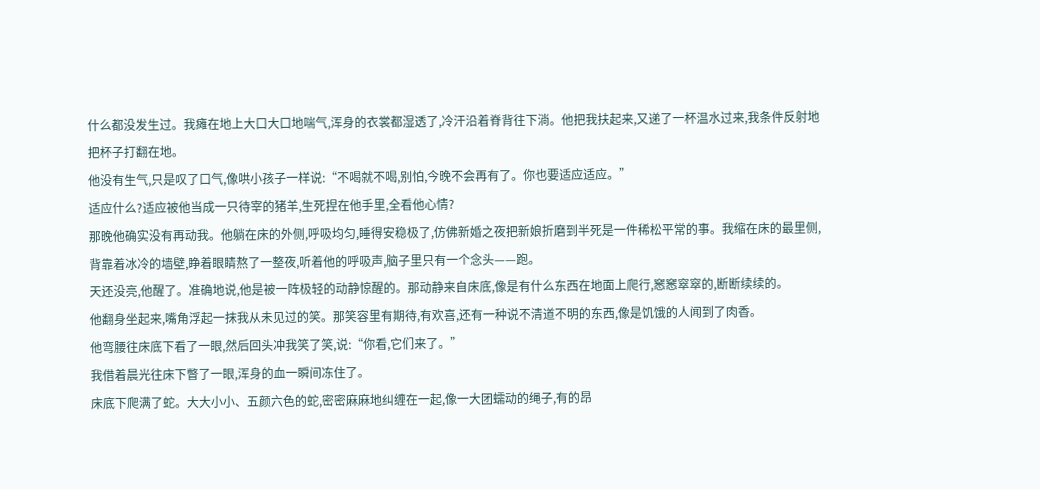什么都没发生过。我瘫在地上大口大口地喘气,浑身的衣裳都湿透了,冷汗沿着脊背往下淌。他把我扶起来,又递了一杯温水过来,我条件反射地把杯子打翻在地。
他没有生气,只是叹了口气,像哄小孩子一样说:“不喝就不喝,别怕,今晚不会再有了。你也要适应适应。”
适应什么?适应被他当成一只待宰的猪羊,生死捏在他手里,全看他心情?
那晚他确实没有再动我。他躺在床的外侧,呼吸均匀,睡得安稳极了,仿佛新婚之夜把新娘折磨到半死是一件稀松平常的事。我缩在床的最里侧,背靠着冰冷的墙壁,睁着眼睛熬了一整夜,听着他的呼吸声,脑子里只有一个念头——跑。
天还没亮,他醒了。准确地说,他是被一阵极轻的动静惊醒的。那动静来自床底,像是有什么东西在地面上爬行,窸窸窣窣的,断断续续的。
他翻身坐起来,嘴角浮起一抹我从未见过的笑。那笑容里有期待,有欢喜,还有一种说不清道不明的东西,像是饥饿的人闻到了肉香。
他弯腰往床底下看了一眼,然后回头冲我笑了笑,说:“你看,它们来了。”
我借着晨光往床下瞥了一眼,浑身的血一瞬间冻住了。
床底下爬满了蛇。大大小小、五颜六色的蛇,密密麻麻地纠缠在一起,像一大团蠕动的绳子,有的昂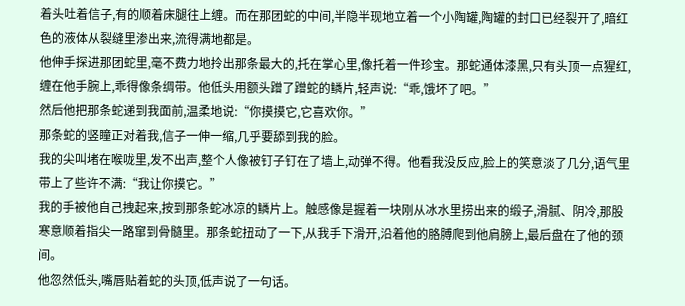着头吐着信子,有的顺着床腿往上缠。而在那团蛇的中间,半隐半现地立着一个小陶罐,陶罐的封口已经裂开了,暗红色的液体从裂缝里渗出来,流得满地都是。
他伸手探进那团蛇里,毫不费力地拎出那条最大的,托在掌心里,像托着一件珍宝。那蛇通体漆黑,只有头顶一点猩红,缠在他手腕上,乖得像条绸带。他低头用额头蹭了蹭蛇的鳞片,轻声说:“乖,饿坏了吧。”
然后他把那条蛇递到我面前,温柔地说:“你摸摸它,它喜欢你。”
那条蛇的竖瞳正对着我,信子一伸一缩,几乎要舔到我的脸。
我的尖叫堵在喉咙里,发不出声,整个人像被钉子钉在了墙上,动弹不得。他看我没反应,脸上的笑意淡了几分,语气里带上了些许不满:“我让你摸它。”
我的手被他自己拽起来,按到那条蛇冰凉的鳞片上。触感像是握着一块刚从冰水里捞出来的缎子,滑腻、阴冷,那股寒意顺着指尖一路窜到骨髓里。那条蛇扭动了一下,从我手下滑开,沿着他的胳膊爬到他肩膀上,最后盘在了他的颈间。
他忽然低头,嘴唇贴着蛇的头顶,低声说了一句话。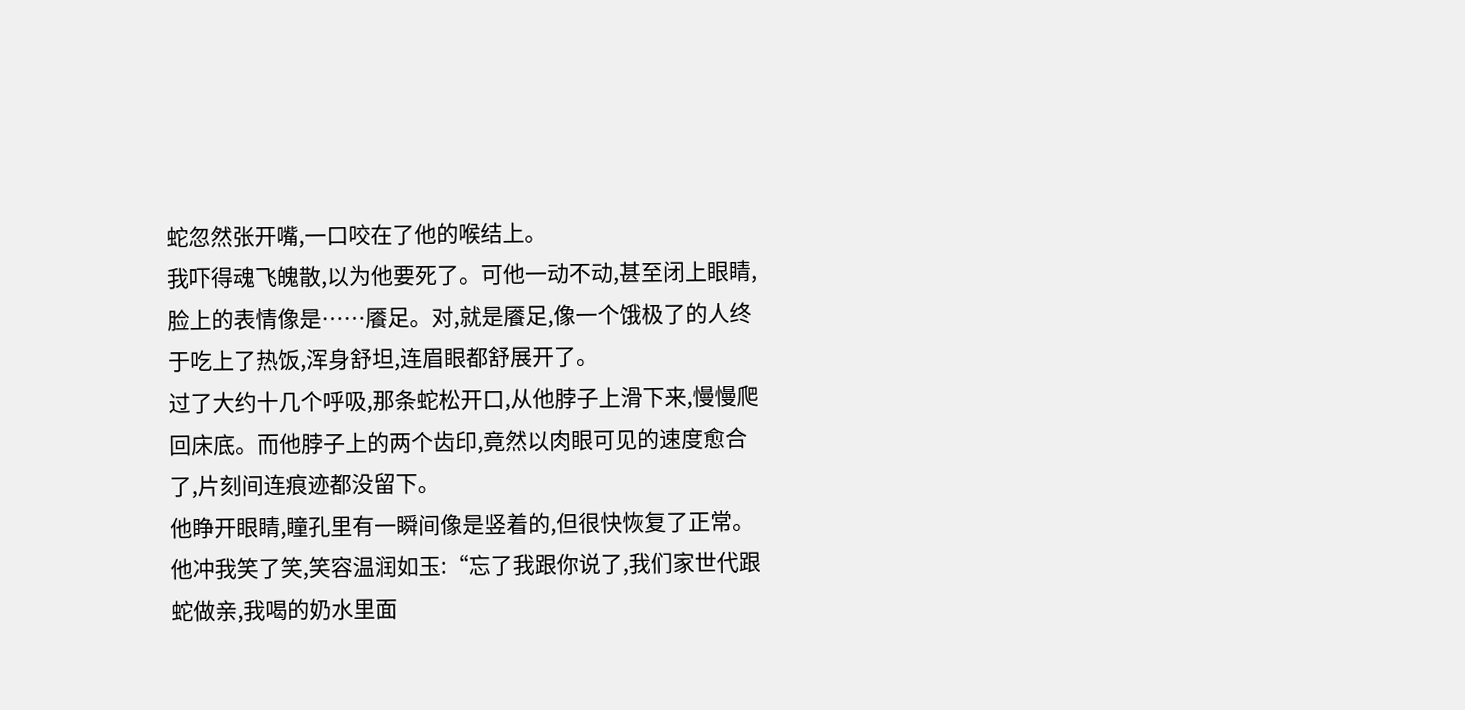蛇忽然张开嘴,一口咬在了他的喉结上。
我吓得魂飞魄散,以为他要死了。可他一动不动,甚至闭上眼睛,脸上的表情像是……餍足。对,就是餍足,像一个饿极了的人终于吃上了热饭,浑身舒坦,连眉眼都舒展开了。
过了大约十几个呼吸,那条蛇松开口,从他脖子上滑下来,慢慢爬回床底。而他脖子上的两个齿印,竟然以肉眼可见的速度愈合了,片刻间连痕迹都没留下。
他睁开眼睛,瞳孔里有一瞬间像是竖着的,但很快恢复了正常。他冲我笑了笑,笑容温润如玉:“忘了我跟你说了,我们家世代跟蛇做亲,我喝的奶水里面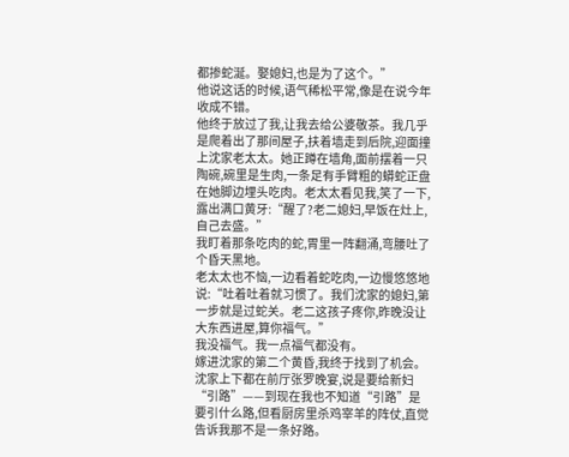都掺蛇涎。娶媳妇,也是为了这个。”
他说这话的时候,语气稀松平常,像是在说今年收成不错。
他终于放过了我,让我去给公婆敬茶。我几乎是爬着出了那间屋子,扶着墙走到后院,迎面撞上沈家老太太。她正蹲在墙角,面前摆着一只陶碗,碗里是生肉,一条足有手臂粗的蟒蛇正盘在她脚边埋头吃肉。老太太看见我,笑了一下,露出满口黄牙:“醒了?老二媳妇,早饭在灶上,自己去盛。”
我盯着那条吃肉的蛇,胃里一阵翻涌,弯腰吐了个昏天黑地。
老太太也不恼,一边看着蛇吃肉,一边慢悠悠地说:“吐着吐着就习惯了。我们沈家的媳妇,第一步就是过蛇关。老二这孩子疼你,昨晚没让大东西进屋,算你福气。”
我没福气。我一点福气都没有。
嫁进沈家的第二个黄昏,我终于找到了机会。沈家上下都在前厅张罗晚宴,说是要给新妇“引路”——到现在我也不知道“引路”是要引什么路,但看厨房里杀鸡宰羊的阵仗,直觉告诉我那不是一条好路。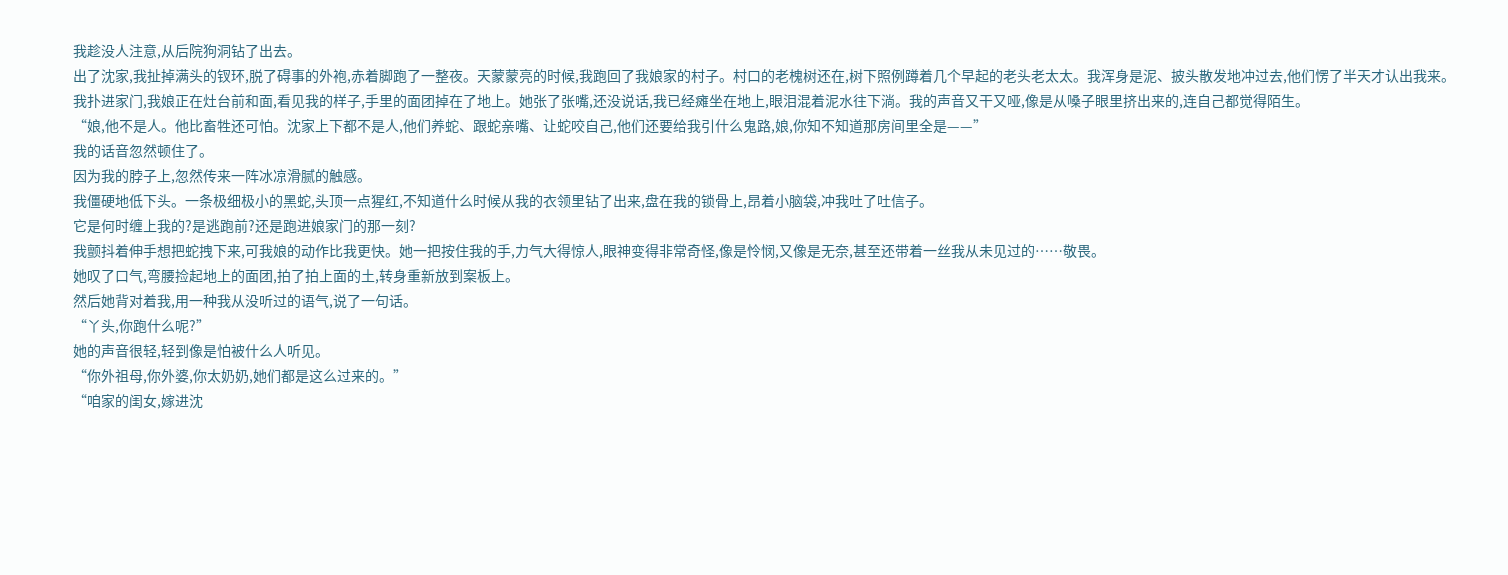我趁没人注意,从后院狗洞钻了出去。
出了沈家,我扯掉满头的钗环,脱了碍事的外袍,赤着脚跑了一整夜。天蒙蒙亮的时候,我跑回了我娘家的村子。村口的老槐树还在,树下照例蹲着几个早起的老头老太太。我浑身是泥、披头散发地冲过去,他们愣了半天才认出我来。
我扑进家门,我娘正在灶台前和面,看见我的样子,手里的面团掉在了地上。她张了张嘴,还没说话,我已经瘫坐在地上,眼泪混着泥水往下淌。我的声音又干又哑,像是从嗓子眼里挤出来的,连自己都觉得陌生。
“娘,他不是人。他比畜牲还可怕。沈家上下都不是人,他们养蛇、跟蛇亲嘴、让蛇咬自己,他们还要给我引什么鬼路,娘,你知不知道那房间里全是——”
我的话音忽然顿住了。
因为我的脖子上,忽然传来一阵冰凉滑腻的触感。
我僵硬地低下头。一条极细极小的黑蛇,头顶一点猩红,不知道什么时候从我的衣领里钻了出来,盘在我的锁骨上,昂着小脑袋,冲我吐了吐信子。
它是何时缠上我的?是逃跑前?还是跑进娘家门的那一刻?
我颤抖着伸手想把蛇拽下来,可我娘的动作比我更快。她一把按住我的手,力气大得惊人,眼神变得非常奇怪,像是怜悯,又像是无奈,甚至还带着一丝我从未见过的……敬畏。
她叹了口气,弯腰捡起地上的面团,拍了拍上面的土,转身重新放到案板上。
然后她背对着我,用一种我从没听过的语气,说了一句话。
“丫头,你跑什么呢?”
她的声音很轻,轻到像是怕被什么人听见。
“你外祖母,你外婆,你太奶奶,她们都是这么过来的。”
“咱家的闺女,嫁进沈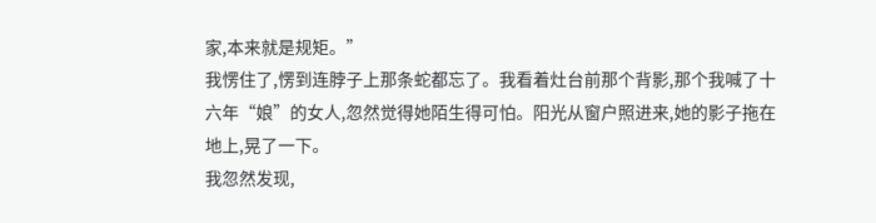家,本来就是规矩。”
我愣住了,愣到连脖子上那条蛇都忘了。我看着灶台前那个背影,那个我喊了十六年“娘”的女人,忽然觉得她陌生得可怕。阳光从窗户照进来,她的影子拖在地上,晃了一下。
我忽然发现,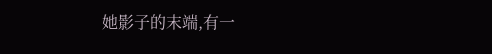她影子的末端,有一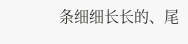条细细长长的、尾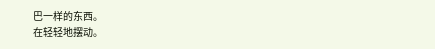巴一样的东西。
在轻轻地摆动。